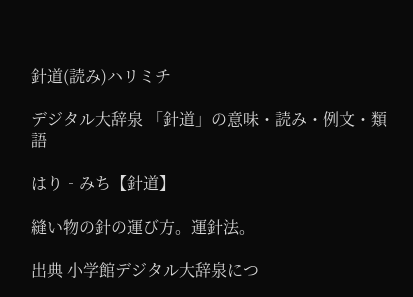針道(読み)ハリミチ

デジタル大辞泉 「針道」の意味・読み・例文・類語

はり‐みち【針道】

縫い物の針の運び方。運針法。

出典 小学館デジタル大辞泉につ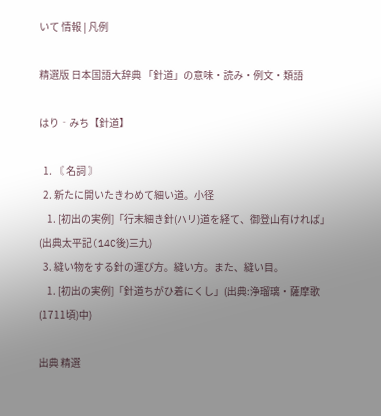いて 情報 | 凡例

精選版 日本国語大辞典 「針道」の意味・読み・例文・類語

はり‐みち【針道】

  1. 〘 名詞 〙
  2. 新たに開いたきわめて細い道。小径
    1. [初出の実例]「行末細き針(ハリ)道を経て、御登山有ければ」(出典太平記(14C後)三九)
  3. 縫い物をする針の運び方。縫い方。また、縫い目。
    1. [初出の実例]「針道ちがひ着にくし」(出典:浄瑠璃・薩摩歌(1711頃)中)

出典 精選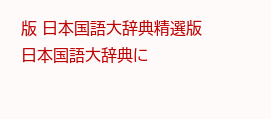版 日本国語大辞典精選版 日本国語大辞典に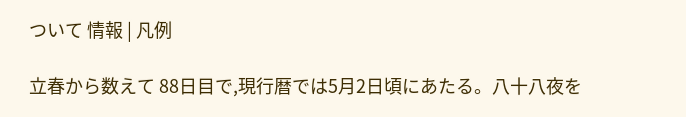ついて 情報 | 凡例

立春から数えて 88日目で,現行暦では5月2日頃にあたる。八十八夜を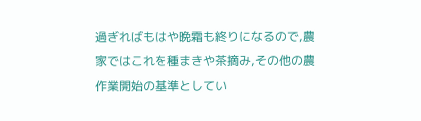過ぎればもはや晩霜も終りになるので,農家ではこれを種まきや茶摘み,その他の農作業開始の基準としてい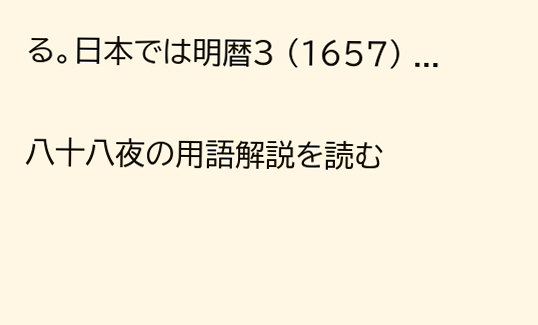る。日本では明暦3 (1657) ...

八十八夜の用語解説を読む